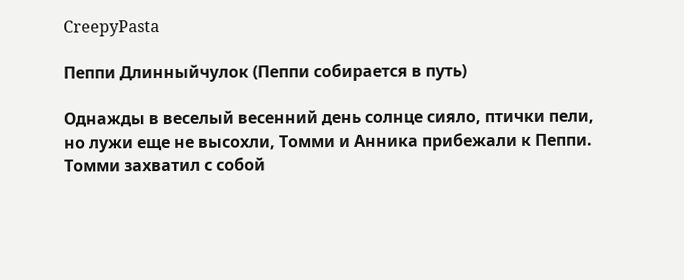CreepyPasta

Пеппи Длинныйчулок (Пеппи собирается в путь)

Однажды в веселый весенний день солнце сияло, птички пели, но лужи еще не высохли, Томми и Анника прибежали к Пеппи. Томми захватил с собой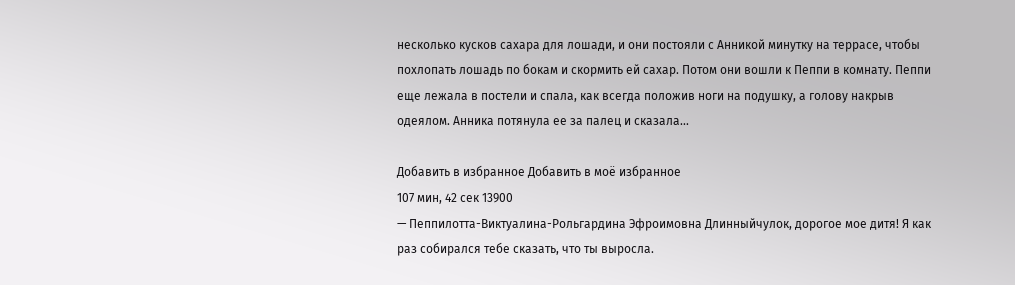несколько кусков сахара для лошади, и они постояли с Анникой минутку на террасе, чтобы похлопать лошадь по бокам и скормить ей сахар. Потом они вошли к Пеппи в комнату. Пеппи еще лежала в постели и спала, как всегда положив ноги на подушку, а голову накрыв одеялом. Анника потянула ее за палец и сказала...

Добавить в избранное Добавить в моё избранное
107 мин, 42 сек 13900
— Пеппилотта-Виктуалина-Рольгардина Эфроимовна Длинныйчулок, дорогое мое дитя! Я как раз собирался тебе сказать, что ты выросла.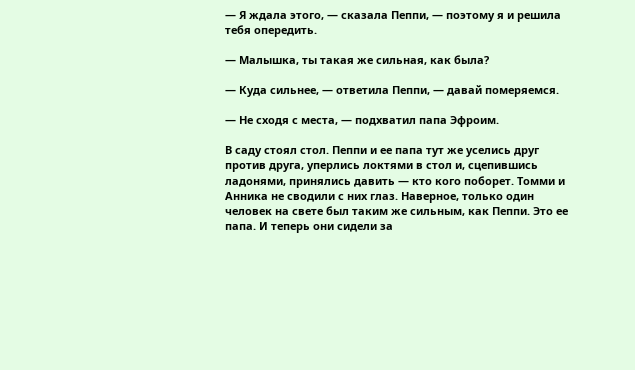— Я ждала этого, — сказала Пеппи, — поэтому я и решила тебя опередить.

— Малышка, ты такая же сильная, как была?

— Куда сильнее, — ответила Пеппи, — давай померяемся.

— Не сходя с места, — подхватил папа Эфроим.

В саду стоял стол. Пеппи и ее папа тут же уселись друг против друга, уперлись локтями в стол и, сцепившись ладонями, принялись давить — кто кого поборет. Томми и Анника не сводили с них глаз. Наверное, только один человек на свете был таким же сильным, как Пеппи. Это ее папа. И теперь они сидели за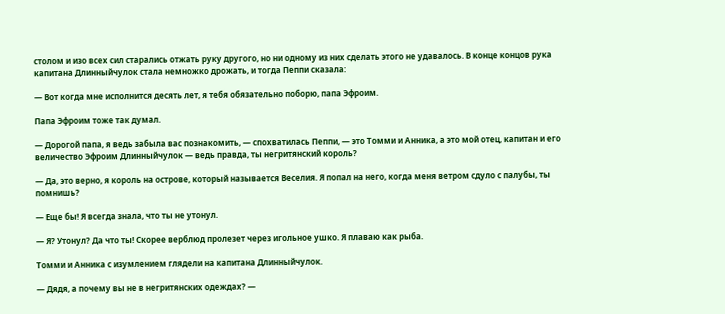столом и изо всех сил старались отжать руку другого, но ни одному из них сделать этого не удавалось. В конце концов рука капитана Длинныйчулок стала немножко дрожать, и тогда Пеппи сказала:

— Вот когда мне исполнится десять лет, я тебя обязательно поборю, папа Эфроим.

Папа Эфроим тоже так думал.

— Дорогой папа, я ведь забыла вас познакомить, — спохватилась Пеппи, — это Томми и Анника, а это мой отец, капитан и его величество Эфроим Длинныйчулок — ведь правда, ты негритянский король?

— Да, это верно, я король на острове, который называется Веселия. Я попал на него, когда меня ветром сдуло с палубы, ты помнишь?

— Еще бы! Я всегда знала, что ты не утонул.

— Я? Утонул? Да что ты! Скорее верблюд пролезет через игольное ушко. Я плаваю как рыба.

Томми и Анника с изумлением глядели на капитана Длинныйчулок.

— Дядя, а почему вы не в негритянских одеждах? —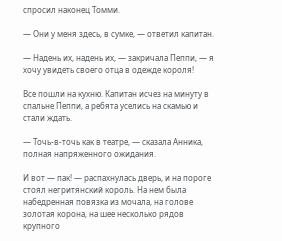спросил наконец Томми.

— Они у меня здесь, в сумке, — ответил капитан.

— Надень их, надень их, — закричала Пеппи, — я хочу увидеть своего отца в одежде короля!

Все пошли на кухню. Капитан исчез на минуту в спальне Пеппи, а ребята уселись на скамью и стали ждать.

— Точь-в-точь как в театре, — сказала Анника, полная напряженного ожидания.

И вот — пак! — распахнулась дверь, и на пороге стоял негритянский король. На нем была набедренная повязка из мочала, на голове золотая корона, на шее несколько рядов крупного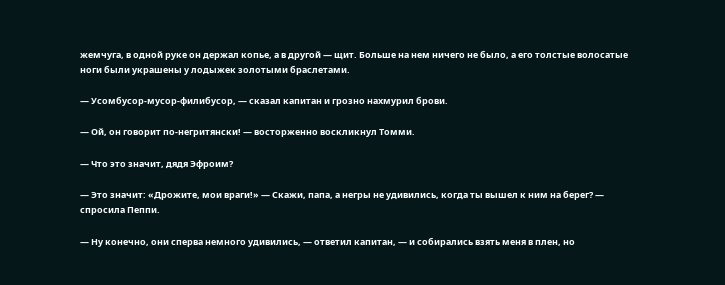жемчуга, в одной руке он держал копье, а в другой — щит. Больше на нем ничего не было, а его толстые волосатые ноги были украшены у лодыжек золотыми браслетами.

— Усомбусор-мусор-филибусор, — сказал капитан и грозно нахмурил брови.

— Ой, он говорит по-негритянски! — восторженно воскликнул Томми.

— Что это значит, дядя Эфроим?

— Это значит: «Дрожите, мои враги!» — Скажи, папа, а негры не удивились, когда ты вышел к ним на берег? — спросила Пеппи.

— Ну конечно, они сперва немного удивились, — ответил капитан, — и собирались взять меня в плен, но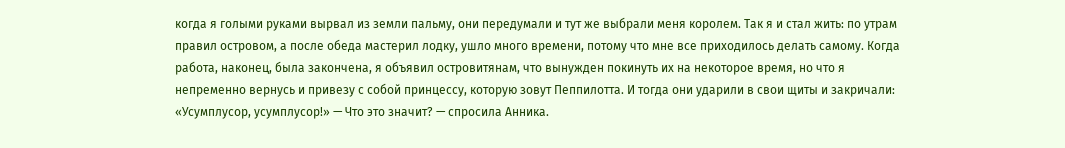когда я голыми руками вырвал из земли пальму, они передумали и тут же выбрали меня королем. Так я и стал жить: по утрам правил островом, а после обеда мастерил лодку, ушло много времени, потому что мне все приходилось делать самому. Когда работа, наконец, была закончена, я объявил островитянам, что вынужден покинуть их на некоторое время, но что я непременно вернусь и привезу с собой принцессу, которую зовут Пеппилотта. И тогда они ударили в свои щиты и закричали: «Усумплусор, усумплусор!» — Что это значит? — спросила Анника.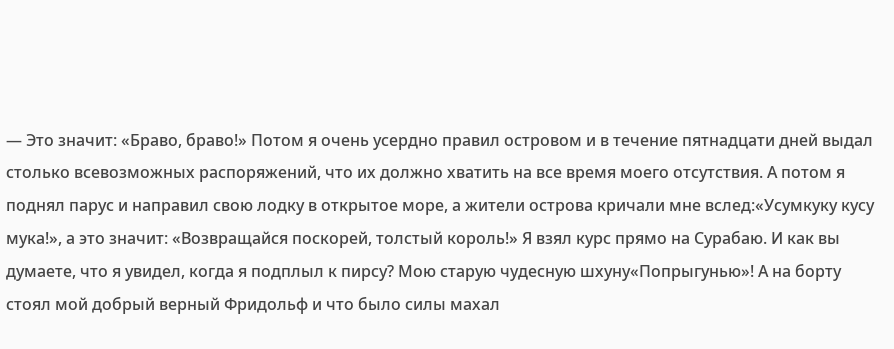— Это значит: «Браво, браво!» Потом я очень усердно правил островом и в течение пятнадцати дней выдал столько всевозможных распоряжений, что их должно хватить на все время моего отсутствия. А потом я поднял парус и направил свою лодку в открытое море, а жители острова кричали мне вслед:«Усумкуку кусу мука!», а это значит: «Возвращайся поскорей, толстый король!» Я взял курс прямо на Сурабаю. И как вы думаете, что я увидел, когда я подплыл к пирсу? Мою старую чудесную шхуну«Попрыгунью»! А на борту стоял мой добрый верный Фридольф и что было силы махал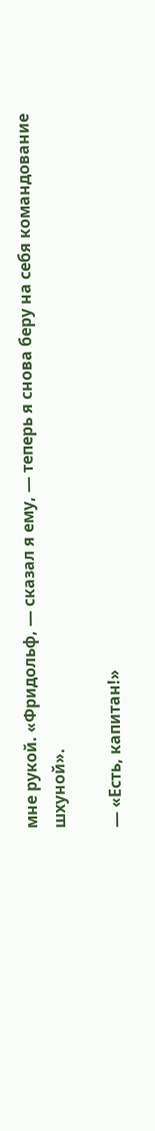мне рукой. «Фридольф, — сказал я ему, — теперь я снова беру на себя командование шхуной».

— «Есть, капитан!»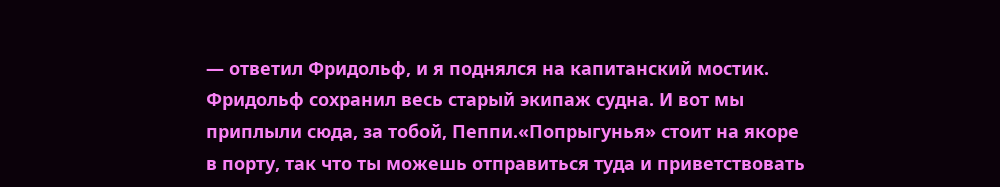— ответил Фридольф, и я поднялся на капитанский мостик. Фридольф сохранил весь старый экипаж судна. И вот мы приплыли сюда, за тобой, Пеппи.«Попрыгунья» стоит на якоре в порту, так что ты можешь отправиться туда и приветствовать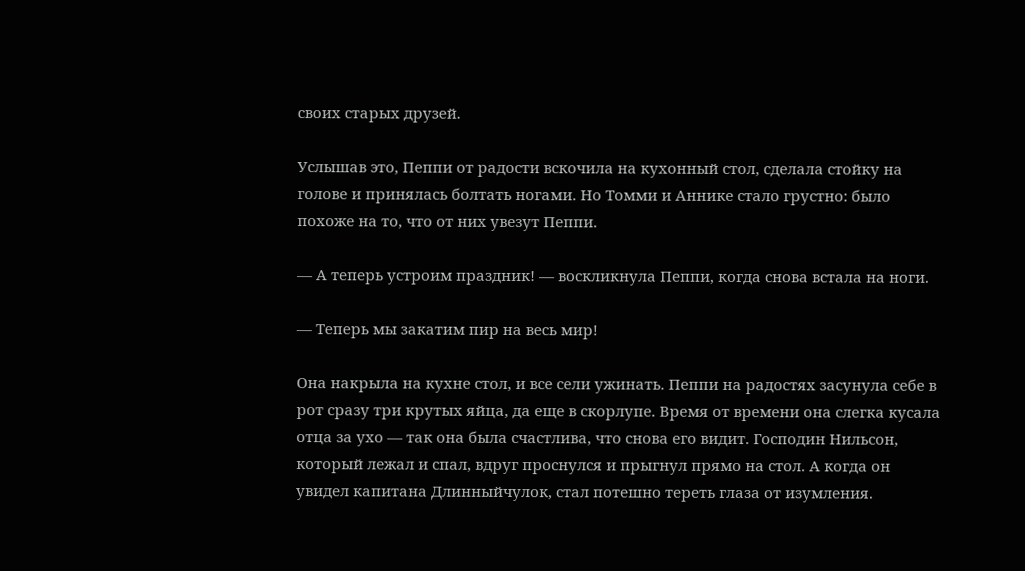своих старых друзей.

Услышав это, Пеппи от радости вскочила на кухонный стол, сделала стойку на голове и принялась болтать ногами. Но Томми и Аннике стало грустно: было похоже на то, что от них увезут Пеппи.

— А теперь устроим праздник! — воскликнула Пеппи, когда снова встала на ноги.

— Теперь мы закатим пир на весь мир!

Она накрыла на кухне стол, и все сели ужинать. Пеппи на радостях засунула себе в рот сразу три крутых яйца, да еще в скорлупе. Время от времени она слегка кусала отца за ухо — так она была счастлива, что снова его видит. Господин Нильсон, который лежал и спал, вдруг проснулся и прыгнул прямо на стол. А когда он увидел капитана Длинныйчулок, стал потешно тереть глаза от изумления.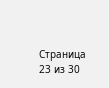Страница 23 из 30